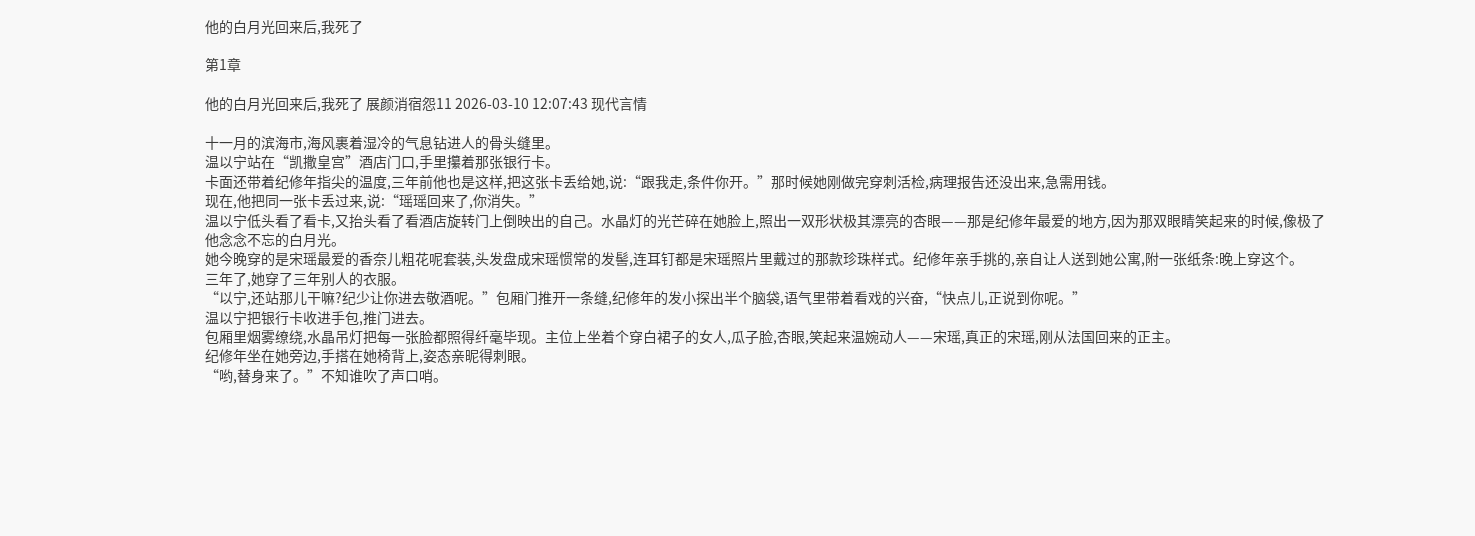他的白月光回来后,我死了

第1章

他的白月光回来后,我死了 展颜消宿怨11 2026-03-10 12:07:43 现代言情

十一月的滨海市,海风裹着湿冷的气息钻进人的骨头缝里。
温以宁站在“凯撒皇宫”酒店门口,手里攥着那张银行卡。
卡面还带着纪修年指尖的温度,三年前他也是这样,把这张卡丢给她,说:“跟我走,条件你开。”那时候她刚做完穿刺活检,病理报告还没出来,急需用钱。
现在,他把同一张卡丢过来,说:“瑶瑶回来了,你消失。”
温以宁低头看了看卡,又抬头看了看酒店旋转门上倒映出的自己。水晶灯的光芒碎在她脸上,照出一双形状极其漂亮的杏眼——那是纪修年最爱的地方,因为那双眼睛笑起来的时候,像极了他念念不忘的白月光。
她今晚穿的是宋瑶最爱的香奈儿粗花呢套装,头发盘成宋瑶惯常的发髻,连耳钉都是宋瑶照片里戴过的那款珍珠样式。纪修年亲手挑的,亲自让人送到她公寓,附一张纸条:晚上穿这个。
三年了,她穿了三年别人的衣服。
“以宁,还站那儿干嘛?纪少让你进去敬酒呢。”包厢门推开一条缝,纪修年的发小探出半个脑袋,语气里带着看戏的兴奋,“快点儿,正说到你呢。”
温以宁把银行卡收进手包,推门进去。
包厢里烟雾缭绕,水晶吊灯把每一张脸都照得纤毫毕现。主位上坐着个穿白裙子的女人,瓜子脸,杏眼,笑起来温婉动人——宋瑶,真正的宋瑶,刚从法国回来的正主。
纪修年坐在她旁边,手搭在她椅背上,姿态亲昵得刺眼。
“哟,替身来了。”不知谁吹了声口哨。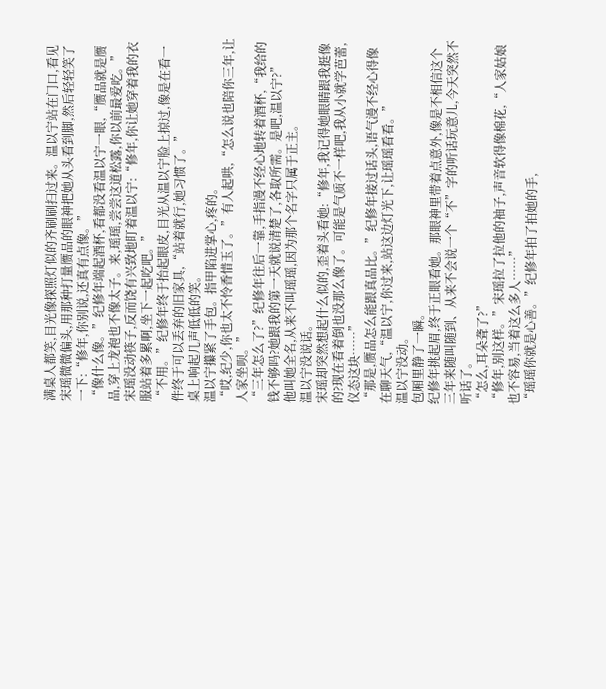满桌人都笑,目光像探照灯似的齐刷刷扫过来。温以宁站在门口,看见宋瑶微微偏头,用那种打量赝品的眼神把她从头看到脚,然后轻轻笑了一下:“修年,你别说,还真有点像。”
“像什么像。”纪修年端起酒杯,看都没看温以宁一眼,“赝品就是赝品,穿上龙袍也不像太子。来,瑶瑶,尝尝这道松露,你以前最爱吃。”
宋瑶没动筷子,反而饶有兴致地盯着温以宁:“修年,你让她穿着我的衣服站着多累啊,坐下一起吃吧。”
“不用。”纪修年终于抬起眼皮,目光从温以宁脸上掠过,像是在看一件终于可以丢弃的旧家具,“站着就行,她习惯了。”
桌上响起几声低低的笑。
温以宁攥紧了手包。指甲陷进掌心,疼的。
“哎,纪少,你也太不怜香惜玉了。”有人起哄,“怎么说也陪你三年,让人家坐呗。”
“三年怎么了?”纪修年往后一靠,手指漫不经心地转着酒杯,“我给的钱不够吗?她跟我的第一天就说清楚了,各取所需。是吧,温以宁?”
他叫她全名,从来不叫瑶瑶,因为那个名字只属于正主。
温以宁没说话。
宋瑶却突然想起什么似的,歪着头看她:“修年,我记得她眼睛跟我挺像的?现在看着倒也没那么像了。可能是气质不一样吧,我从小就学芭蕾,仪态这块……”
“那是,赝品怎么能跟真品比。”纪修年接过话头,语气漫不经心得像在聊天气,“温以宁,你过来,站这边灯光下,让瑶瑶看看。”
温以宁没动。
包厢里静了一瞬。
纪修年挑起眉,终于正眼看她。那眼神里带着点意外,像是不相信这个三年来随叫随到、从来不会说一个“不”字的听话玩意儿,今天突然不听话了。
“怎么,耳朵聋了?”
“修年,别这样。”宋瑶拉了拉他的袖子,声音软得像棉花,“人家姑娘也不容易,当着这么多人……”
“瑶瑶你就是心善。”纪修年拍了拍她的手,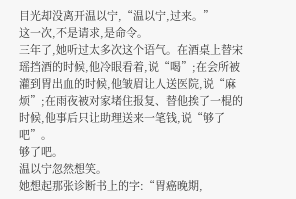目光却没离开温以宁,“温以宁,过来。”
这一次,不是请求,是命令。
三年了,她听过太多次这个语气。在酒桌上替宋瑶挡酒的时候,他冷眼看着,说“喝”;在会所被灌到胃出血的时候,他皱眉让人送医院,说“麻烦”;在雨夜被对家堵住报复、替他挨了一棍的时候,他事后只让助理送来一笔钱,说“够了吧”。
够了吧。
温以宁忽然想笑。
她想起那张诊断书上的字:“胃癌晚期,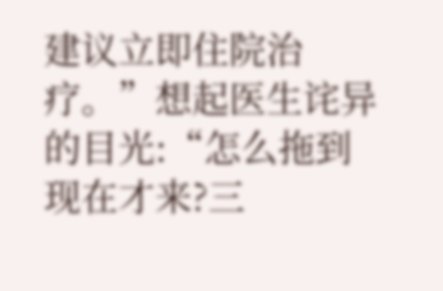建议立即住院治疗。”想起医生诧异的目光:“怎么拖到现在才来?三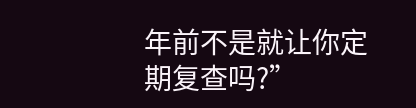年前不是就让你定期复查吗?”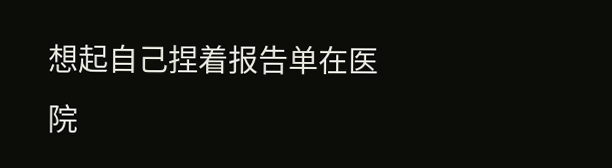想起自己捏着报告单在医院